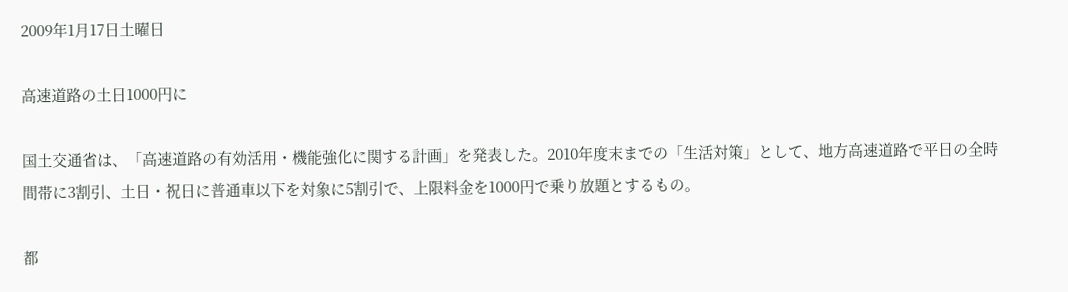2009年1月17日土曜日

高速道路の土日1000円に

国土交通省は、「高速道路の有効活用・機能強化に関する計画」を発表した。2010年度末までの「生活対策」として、地方高速道路で平日の全時間帯に3割引、土日・祝日に普通車以下を対象に5割引で、上限料金を1000円で乗り放題とするもの。

都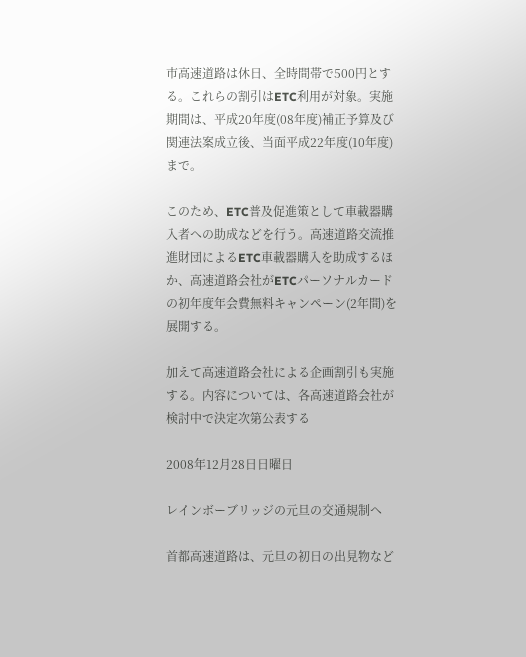市高速道路は休日、全時間帯で500円とする。これらの割引はETC利用が対象。実施期間は、平成20年度(08年度)補正予算及び関連法案成立後、当面平成22年度(10年度)まで。

このため、ETC普及促進策として車載器購入者への助成などを行う。高速道路交流推進財団によるETC車載器購入を助成するほか、高速道路会社がETCパーソナルカードの初年度年会費無料キャンペーン(2年間)を展開する。

加えて高速道路会社による企画割引も実施する。内容については、各高速道路会社が検討中で決定次第公表する

2008年12月28日日曜日

レインボーブリッジの元旦の交通規制へ

首都高速道路は、元旦の初日の出見物など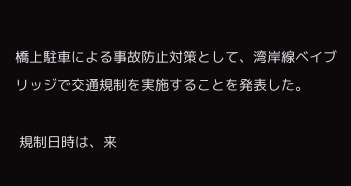橋上駐車による事故防止対策として、湾岸線ベイブリッジで交通規制を実施することを発表した。

 規制日時は、来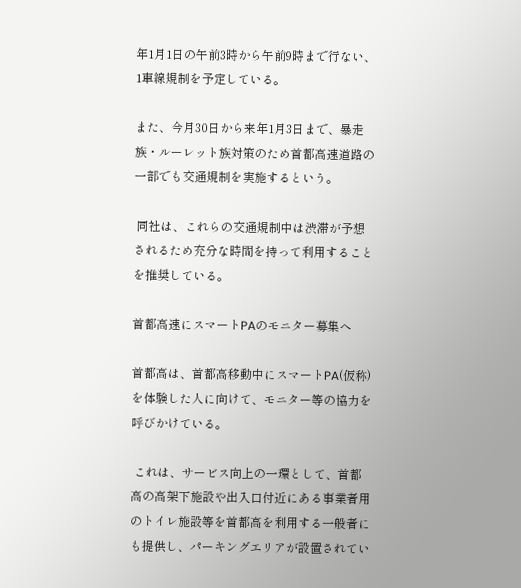年1月1日の午前3時から午前9時まで行ない、1車線規制を予定している。

また、今月30日から来年1月3日まで、暴走族・ルーレット族対策のため首都高速道路の一部でも交通規制を実施するという。

 同社は、これらの交通規制中は渋滞が予想されるため充分な時間を持って利用することを推奨している。

首都高速にスマートPAのモニター募集へ

首都高は、首都高移動中にスマートPA(仮称)を体験した人に向けて、モニター等の協力を呼びかけている。

 これは、サービス向上の一環として、首都高の高架下施設や出入口付近にある事業者用のトイレ施設等を首都高を利用する一般者にも提供し、パーキングエリアが設置されてい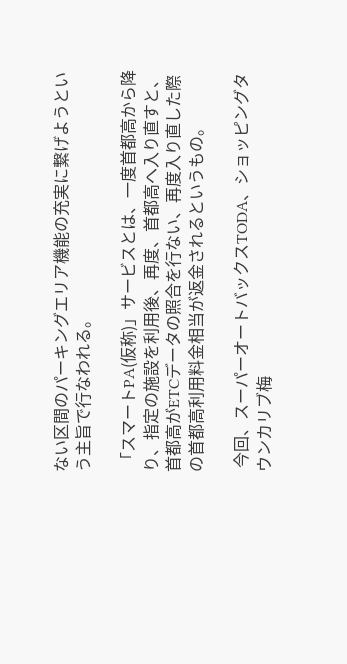ない区間のパーキングエリア機能の充実に繋げようという主旨で行なわれる。

 「スマートPA(仮称)」サービスとは、一度首都高から降り、指定の施設を利用後、再度、首都高へ入り直すと、首都高がETCデータの照合を行ない、再度入り直した際の首都高利用料金相当が返金されるというもの。

 今回、スーパーオートバックスTODA、ショッピングタウンカリブ梅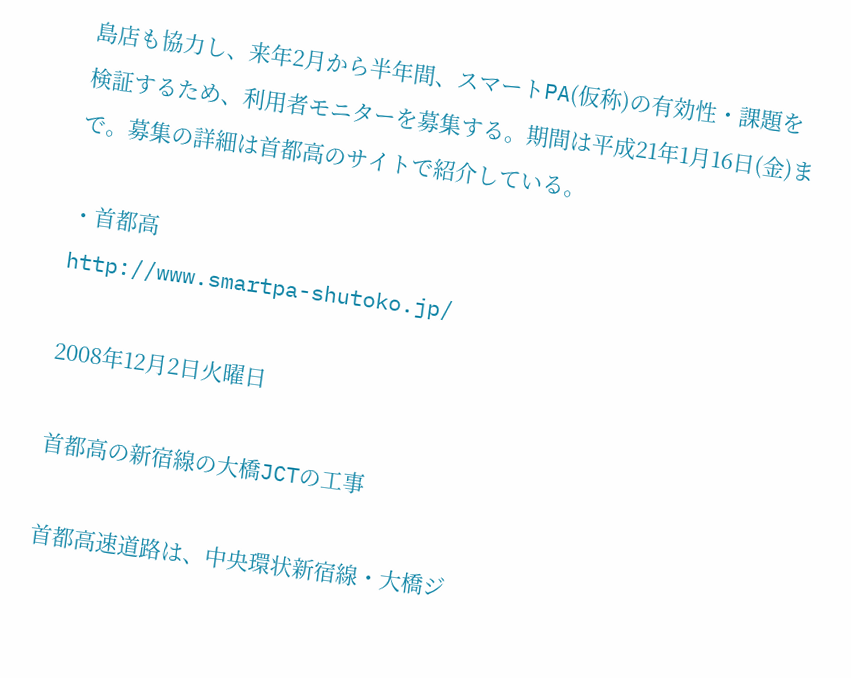島店も協力し、来年2月から半年間、スマートPA(仮称)の有効性・課題を検証するため、利用者モニターを募集する。期間は平成21年1月16日(金)まで。募集の詳細は首都高のサイトで紹介している。

・首都高
http://www.smartpa-shutoko.jp/

2008年12月2日火曜日

首都高の新宿線の大橋JCTの工事

首都高速道路は、中央環状新宿線・大橋ジ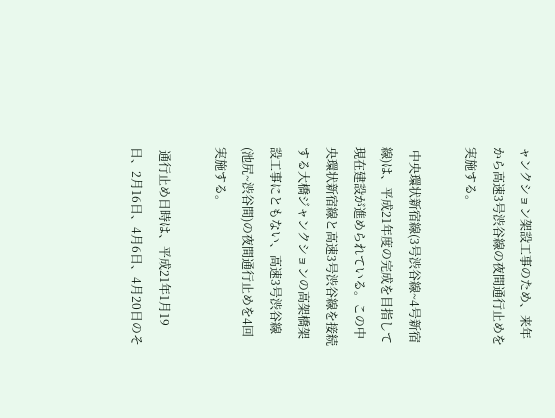ャンクション架設工事のため、来年から高速3号渋谷線の夜間通行止めを実施する。

 中央環状新宿線(3号渋谷線~4号新宿線)は、平成21年度の完成を目指して現在建設が進められている。この中央環状新宿線と高速3号渋谷線を接続する大橋ジャンクションの高架橋架設工事にともない、高速3号渋谷線(池尻~渋谷間)の夜間通行止めを4回実施する。

 通行止め日時は、平成21年1月19日、2月16日、4月6日、4月20日のそ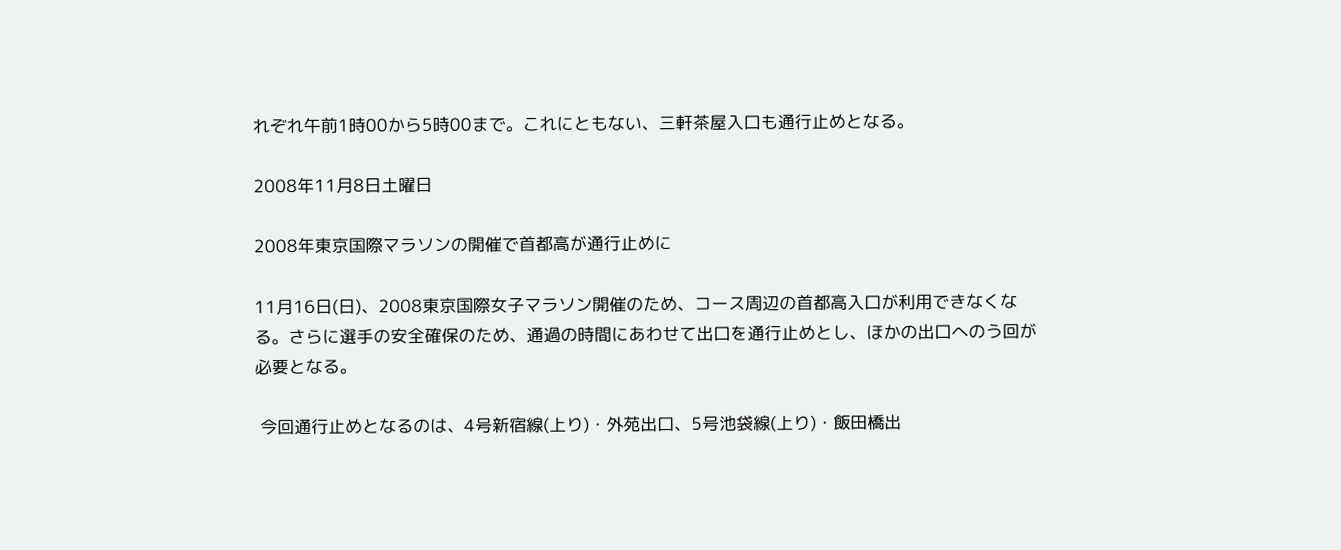れぞれ午前1時00から5時00まで。これにともない、三軒茶屋入口も通行止めとなる。

2008年11月8日土曜日

2008年東京国際マラソンの開催で首都高が通行止めに

11月16日(日)、2008東京国際女子マラソン開催のため、コース周辺の首都高入口が利用できなくなる。さらに選手の安全確保のため、通過の時間にあわせて出口を通行止めとし、ほかの出口へのう回が必要となる。

 今回通行止めとなるのは、4号新宿線(上り)・外苑出口、5号池袋線(上り)・飯田橋出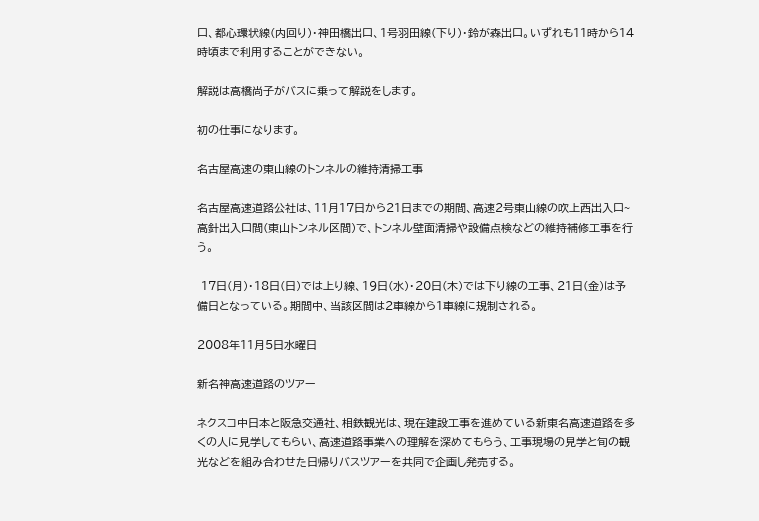口、都心環状線(内回り)・神田橋出口、1号羽田線(下り)・鈴が森出口。いずれも11時から14時頃まで利用することができない。

解説は高橋尚子がバスに乗って解説をします。

初の仕事になります。

名古屋高速の東山線のトンネルの維持清掃工事

名古屋高速道路公社は、11月17日から21日までの期間、高速2号東山線の吹上西出入口~高針出入口間(東山トンネル区間)で、トンネル壁面清掃や設備点検などの維持補修工事を行う。

 17日(月)・18日(日)では上り線、19日(水)・20日(木)では下り線の工事、21日(金)は予備日となっている。期間中、当該区間は2車線から1車線に規制される。

2008年11月5日水曜日

新名神高速道路のツアー

ネクスコ中日本と阪急交通社、相鉄観光は、現在建設工事を進めている新東名高速道路を多くの人に見学してもらい、高速道路事業への理解を深めてもらう、工事現場の見学と旬の観光などを組み合わせた日帰りバスツアーを共同で企画し発売する。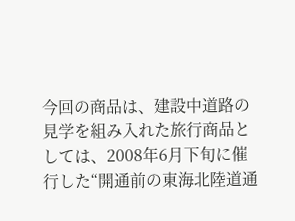今回の商品は、建設中道路の見学を組み入れた旅行商品としては、2008年6月下旬に催行した“開通前の東海北陸道通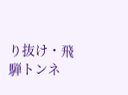り抜け・飛騨トンネ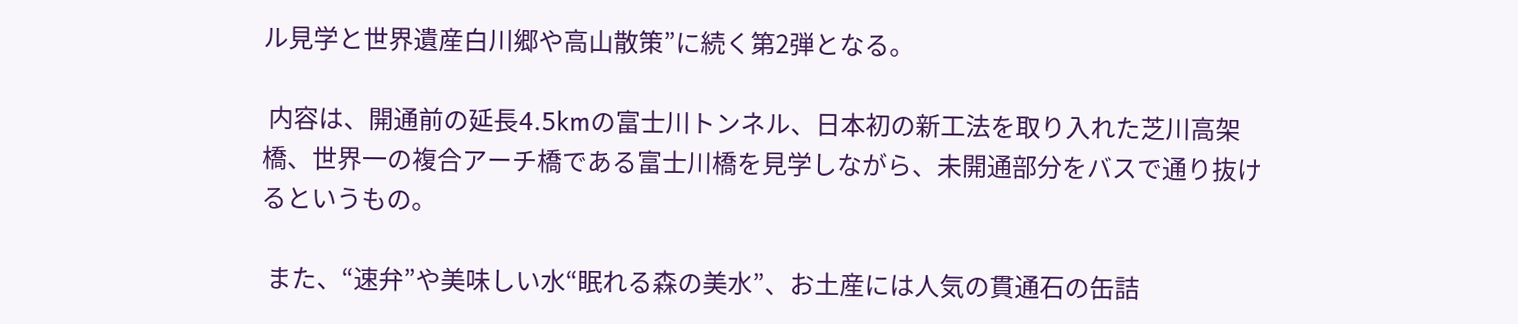ル見学と世界遺産白川郷や高山散策”に続く第2弾となる。

 内容は、開通前の延長4.5kmの富士川トンネル、日本初の新工法を取り入れた芝川高架橋、世界一の複合アーチ橋である富士川橋を見学しながら、未開通部分をバスで通り抜けるというもの。

 また、“速弁”や美味しい水“眠れる森の美水”、お土産には人気の貫通石の缶詰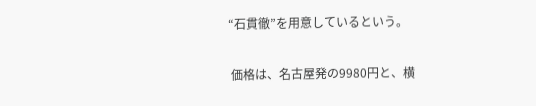“石貫徹”を用意しているという。

 価格は、名古屋発の9980円と、横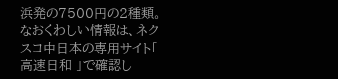浜発の7500円の2種類。なおくわしい情報は、ネクスコ中日本の専用サイト「 高速日和 」で確認し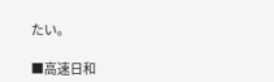たい。

■高速日和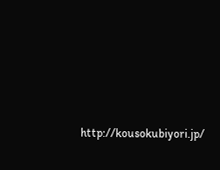http://kousokubiyori.jp/